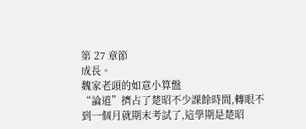第 27 章節
成長。
魏家老頭的如意小算盤
“論道”擠占了楚昭不少課餘時間,轉眼不到一個月就期末考試了,這學期是楚昭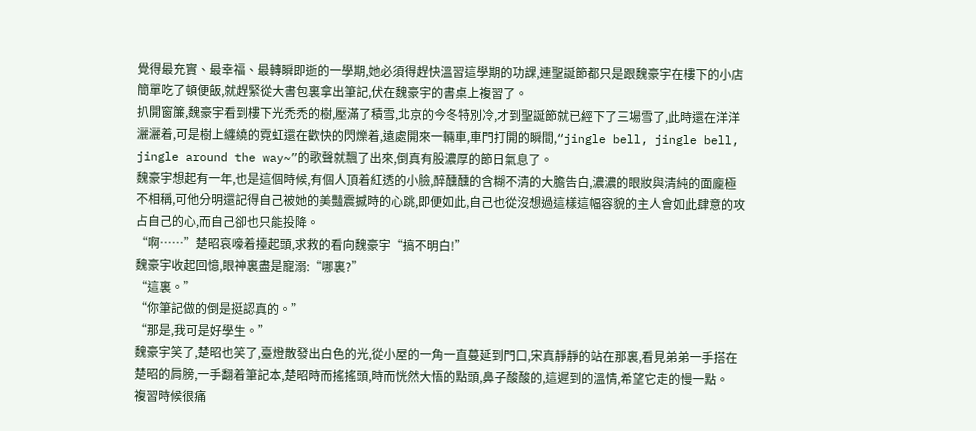覺得最充實、最幸福、最轉瞬即逝的一學期,她必須得趕快溫習這學期的功課,連聖誕節都只是跟魏豪宇在樓下的小店簡單吃了頓便飯,就趕緊從大書包裏拿出筆記,伏在魏豪宇的書桌上複習了。
扒開窗簾,魏豪宇看到樓下光禿禿的樹,壓滿了積雪,北京的今冬特別冷,才到聖誕節就已經下了三場雪了,此時還在洋洋灑灑着,可是樹上纏繞的霓虹還在歡快的閃爍着,遠處開來一輛車,車門打開的瞬間,“jingle bell, jingle bell, jingle around the way~”的歌聲就飄了出來,倒真有股濃厚的節日氣息了。
魏豪宇想起有一年,也是這個時候,有個人頂着紅透的小臉,醉醺醺的含糊不清的大膽告白,濃濃的眼妝與清純的面龐極不相稱,可他分明還記得自己被她的美豔震撼時的心跳,即便如此,自己也從沒想過這樣這幅容貌的主人會如此肆意的攻占自己的心,而自己卻也只能投降。
“啊……”楚昭哀嚎着擡起頭,求救的看向魏豪宇“搞不明白!”
魏豪宇收起回憶,眼神裏盡是寵溺:“哪裏?”
“這裏。”
“你筆記做的倒是挺認真的。”
“那是,我可是好學生。”
魏豪宇笑了,楚昭也笑了,臺燈散發出白色的光,從小屋的一角一直蔓延到門口,宋真靜靜的站在那裏,看見弟弟一手搭在楚昭的肩膀,一手翻着筆記本,楚昭時而搖搖頭,時而恍然大悟的點頭,鼻子酸酸的,這遲到的溫情,希望它走的慢一點。
複習時候很痛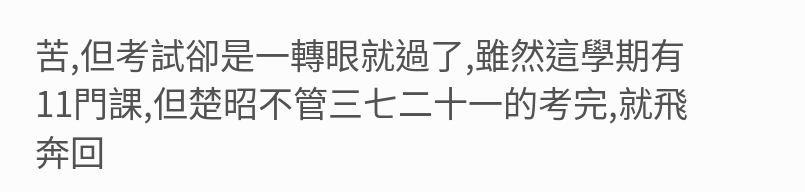苦,但考試卻是一轉眼就過了,雖然這學期有11門課,但楚昭不管三七二十一的考完,就飛奔回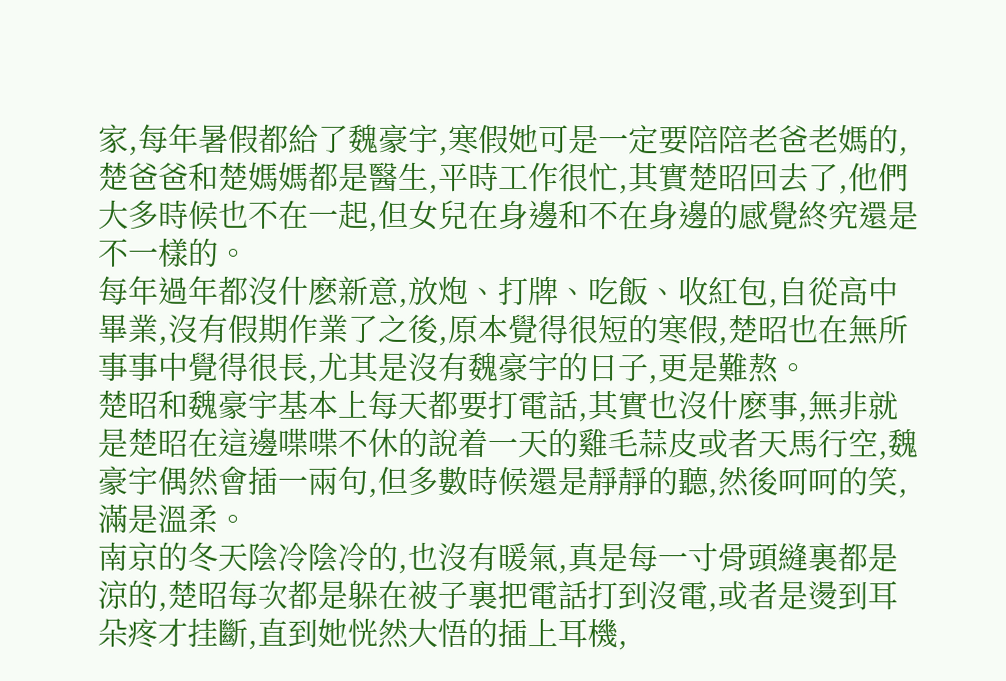家,每年暑假都給了魏豪宇,寒假她可是一定要陪陪老爸老媽的,楚爸爸和楚媽媽都是醫生,平時工作很忙,其實楚昭回去了,他們大多時候也不在一起,但女兒在身邊和不在身邊的感覺終究還是不一樣的。
每年過年都沒什麽新意,放炮、打牌、吃飯、收紅包,自從高中畢業,沒有假期作業了之後,原本覺得很短的寒假,楚昭也在無所事事中覺得很長,尤其是沒有魏豪宇的日子,更是難熬。
楚昭和魏豪宇基本上每天都要打電話,其實也沒什麽事,無非就是楚昭在這邊喋喋不休的說着一天的雞毛蒜皮或者天馬行空,魏豪宇偶然會插一兩句,但多數時候還是靜靜的聽,然後呵呵的笑,滿是溫柔。
南京的冬天陰冷陰冷的,也沒有暖氣,真是每一寸骨頭縫裏都是涼的,楚昭每次都是躲在被子裏把電話打到沒電,或者是燙到耳朵疼才挂斷,直到她恍然大悟的插上耳機,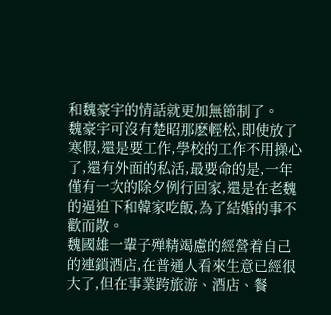和魏豪宇的情話就更加無節制了。
魏豪宇可沒有楚昭那麽輕松,即使放了寒假,還是要工作,學校的工作不用操心了,還有外面的私活,最要命的是,一年僅有一次的除夕例行回家,還是在老魏的逼迫下和韓家吃飯,為了結婚的事不歡而散。
魏國雄一輩子殚精竭慮的經營着自己的連鎖酒店,在普通人看來生意已經很大了,但在事業跨旅游、酒店、餐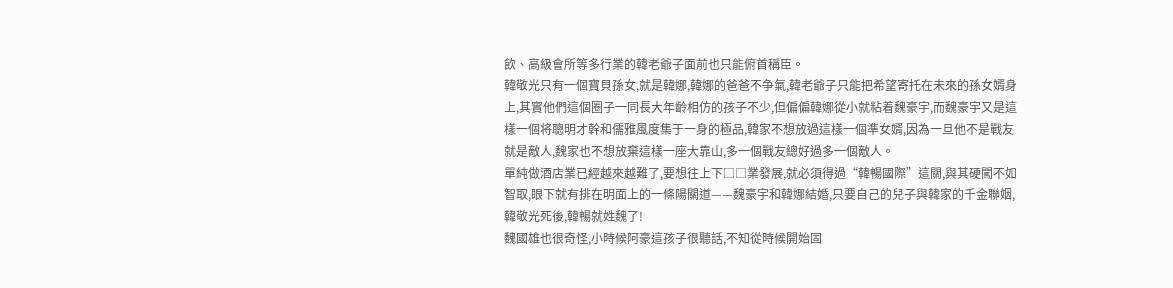飲、高級會所等多行業的韓老爺子面前也只能俯首稱臣。
韓敬光只有一個寶貝孫女,就是韓娜,韓娜的爸爸不争氣,韓老爺子只能把希望寄托在未來的孫女婿身上,其實他們這個圈子一同長大年齡相仿的孩子不少,但偏偏韓娜從小就粘着魏豪宇,而魏豪宇又是這樣一個将聰明才幹和儒雅風度集于一身的極品,韓家不想放過這樣一個準女婿,因為一旦他不是戰友就是敵人,魏家也不想放棄這樣一座大靠山,多一個戰友總好過多一個敵人。
單純做酒店業已經越來越難了,要想往上下□□業發展,就必須得過“韓暢國際”這關,與其硬闖不如智取,眼下就有排在明面上的一條陽關道——魏豪宇和韓娜結婚,只要自己的兒子與韓家的千金聯姻,韓敬光死後,韓暢就姓魏了!
魏國雄也很奇怪,小時候阿豪這孩子很聽話,不知從時候開始固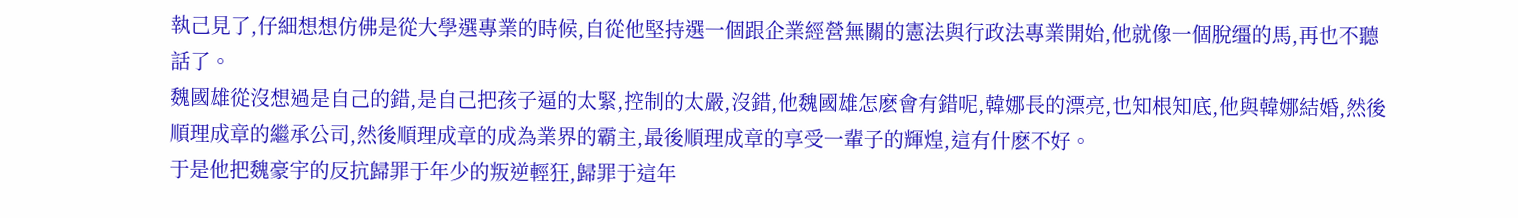執己見了,仔細想想仿佛是從大學選專業的時候,自從他堅持選一個跟企業經營無關的憲法與行政法專業開始,他就像一個脫缰的馬,再也不聽話了。
魏國雄從沒想過是自己的錯,是自己把孩子逼的太緊,控制的太嚴,沒錯,他魏國雄怎麽會有錯呢,韓娜長的漂亮,也知根知底,他與韓娜結婚,然後順理成章的繼承公司,然後順理成章的成為業界的霸主,最後順理成章的享受一輩子的輝煌,這有什麽不好。
于是他把魏豪宇的反抗歸罪于年少的叛逆輕狂,歸罪于這年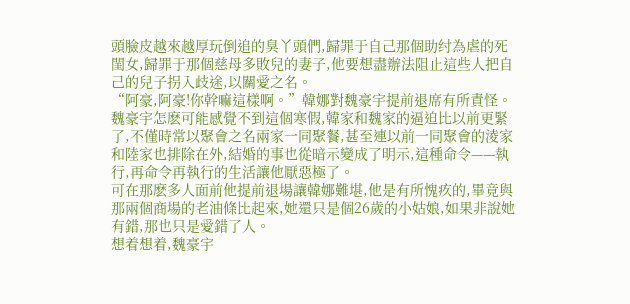頭臉皮越來越厚玩倒追的臭丫頭們,歸罪于自己那個助纣為虐的死閨女,歸罪于那個慈母多敗兒的妻子,他要想盡辦法阻止這些人把自己的兒子拐入歧途,以關愛之名。
“阿豪,阿豪!你幹嘛這樣啊。”韓娜對魏豪宇提前退席有所責怪。
魏豪宇怎麽可能感覺不到這個寒假,韓家和魏家的逼迫比以前更緊了,不僅時常以聚會之名兩家一同聚餐,甚至連以前一同聚會的淩家和陸家也排除在外,結婚的事也從暗示變成了明示,這種命令——執行,再命令再執行的生活讓他厭惡極了。
可在那麽多人面前他提前退場讓韓娜難堪,他是有所愧疚的,畢竟與那兩個商場的老油條比起來,她還只是個26歲的小姑娘,如果非說她有錯,那也只是愛錯了人。
想着想着,魏豪宇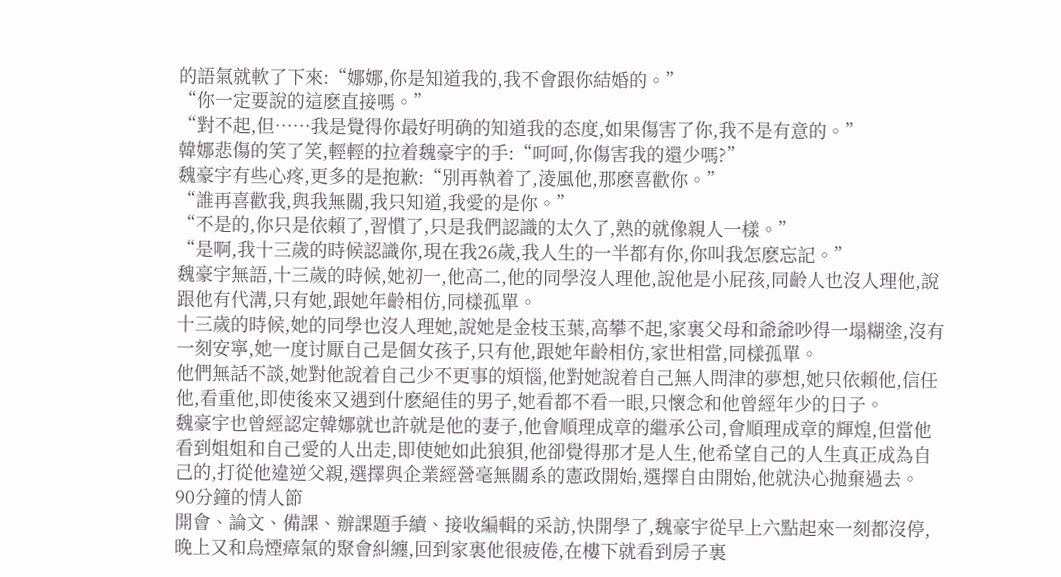的語氣就軟了下來:“娜娜,你是知道我的,我不會跟你結婚的。”
“你一定要說的這麽直接嗎。”
“對不起,但……我是覺得你最好明确的知道我的态度,如果傷害了你,我不是有意的。”
韓娜悲傷的笑了笑,輕輕的拉着魏豪宇的手:“呵呵,你傷害我的還少嗎?”
魏豪宇有些心疼,更多的是抱歉:“別再執着了,淩風他,那麽喜歡你。”
“誰再喜歡我,與我無關,我只知道,我愛的是你。”
“不是的,你只是依賴了,習慣了,只是我們認識的太久了,熟的就像親人一樣。”
“是啊,我十三歲的時候認識你,現在我26歲,我人生的一半都有你,你叫我怎麽忘記。”
魏豪宇無語,十三歲的時候,她初一,他高二,他的同學沒人理他,說他是小屁孩,同齡人也沒人理他,說跟他有代溝,只有她,跟她年齡相仿,同樣孤單。
十三歲的時候,她的同學也沒人理她,說她是金枝玉葉,高攀不起,家裏父母和爺爺吵得一塌糊塗,沒有一刻安寧,她一度讨厭自己是個女孩子,只有他,跟她年齡相仿,家世相當,同樣孤單。
他們無話不談,她對他說着自己少不更事的煩惱,他對她說着自己無人問津的夢想,她只依賴他,信任他,看重他,即使後來又遇到什麽絕佳的男子,她看都不看一眼,只懷念和他曾經年少的日子。
魏豪宇也曾經認定韓娜就也許就是他的妻子,他會順理成章的繼承公司,會順理成章的輝煌,但當他看到姐姐和自己愛的人出走,即使她如此狼狽,他卻覺得那才是人生,他希望自己的人生真正成為自己的,打從他違逆父親,選擇與企業經營毫無關系的憲政開始,選擇自由開始,他就決心抛棄過去。
90分鐘的情人節
開會、論文、備課、辦課題手續、接收編輯的采訪,快開學了,魏豪宇從早上六點起來一刻都沒停,晚上又和烏煙瘴氣的聚會糾纏,回到家裏他很疲倦,在樓下就看到房子裏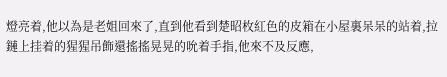燈亮着,他以為是老姐回來了,直到他看到楚昭枚紅色的皮箱在小屋裏呆呆的站着,拉鏈上挂着的猩猩吊飾還搖搖晃晃的吮着手指,他來不及反應,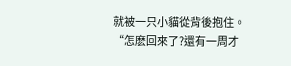就被一只小貓從背後抱住。
“怎麽回來了?還有一周才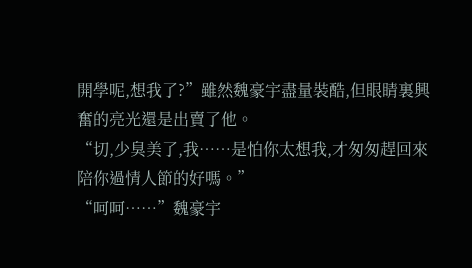開學呢,想我了?”雖然魏豪宇盡量裝酷,但眼睛裏興奮的亮光還是出賣了他。
“切,少臭美了,我……是怕你太想我,才匆匆趕回來陪你過情人節的好嗎。”
“呵呵……”魏豪宇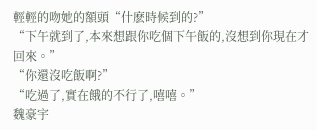輕輕的吻她的額頭“什麽時候到的?”
“下午就到了,本來想跟你吃個下午飯的,沒想到你現在才回來。”
“你還沒吃飯啊?”
“吃過了,實在餓的不行了,嘻嘻。”
魏豪宇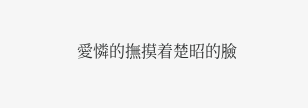愛憐的撫摸着楚昭的臉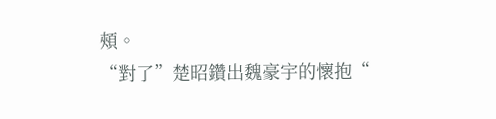頰。
“對了”楚昭鑽出魏豪宇的懷抱“